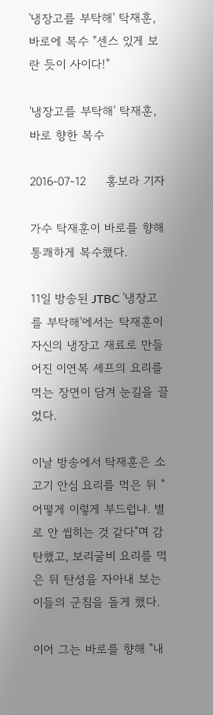'냉장고를 부탁해' 탁재훈, 바로에 복수 "센스 있게 보란 듯이 사이다!"

'냉장고를 부탁해' 탁재훈, 바로 향한 복수

2016-07-12     홍보라 기자

가수 탁재훈이 바로를 향해 통쾌하게 복수했다.

11일 방송된 JTBC '냉장고를 부탁해'에서는 탁재훈이 자신의 냉장고 재료로 만들어진 이연복 셰프의 요리를 먹는 장면이 담겨 눈길을 끌었다.

이날 방송에서 탁재훈은 소고기 안심 요리를 먹은 뒤 "어떻게 이렇게 부드럽냐. 별로 안 씹히는 것 같다"며 감탄했고, 보리굴비 요리를 먹은 뒤 탄성을 자아내 보는 이들의 군침을 돌게 했다.

이어 그는 바로를 향해 "내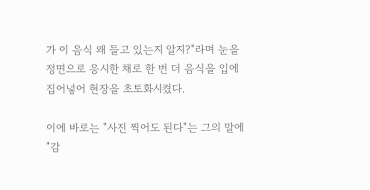가 이 음식 왜 들고 있는지 알지?"라며 눈을 정면으로 응시한 채로 한 번 더 음식을 입에 집어넣어 현장을 초토화시켰다.

이에 바로는 "사진 찍어도 된다"는 그의 말에 "감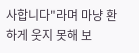사합니다"라며 마냥 환하게 웃지 못해 보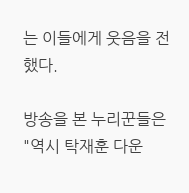는 이들에게 웃음을 전했다.

방송을 본 누리꾼들은 "역시 탁재훈 다운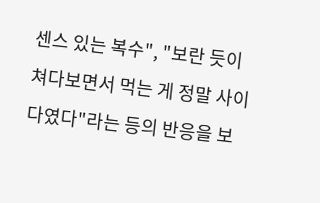센스 있는 복수", "보란 듯이 쳐다보면서 먹는 게 정말 사이다였다"라는 등의 반응을 보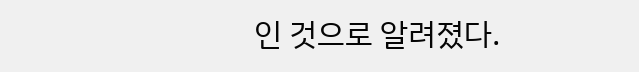인 것으로 알려졌다.